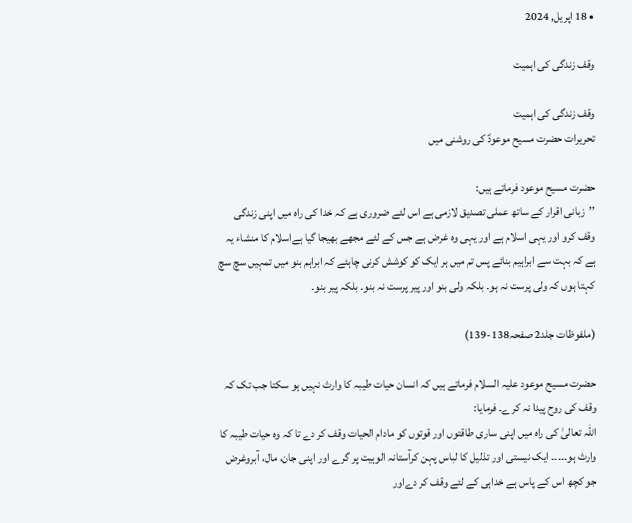• 18 اپریل, 2024

وقف زندگی کی اہمیت

وقف زندگی کی اہمیت
تحریرات حضرت مسیح موعودؑ کی روشنی میں

حضرت مسیح موعود فرماتے ہیں:
’’زبانی اقرار کے ساتھ عملی تصدیق لازمی ہے اس لئے ضروری ہے کہ خدا کی راہ میں اپنی زندگی وقف کرو اور یہی اسلام ہے اور یہی وہ غرض ہے جس کے لئے مجھے بھیجا گیا ہےاسلام کا منشاء یہ ہے کہ بہت سے ابراہیم بنائے پس تم میں ہر ایک کو کوشش کرنی چاہئے کہ ابراہم بنو میں تمہیں سچ سچ کہتا ہوں کہ ولی پرست نہ ہو۔ بلکہ ولی بنو اور پیر پرست نہ بنو۔ بلکہ پیر بنو۔

(ملفوظات جلد2 صفحہ138-139)

حضرت مسیح موعود علیہ السلام فرماتے ہیں کہ انسان حیات طیبہ کا وارث نہیں ہو سکتا جب تک کہ وقف کی روح پیدا نہ کرے۔ فرمایا:
اللہ تعالیٰ کی راہ میں اپنی ساری طاقتوں اور قوتوں کو مادام الحیات وقف کر دے تا کہ وہ حیات طیبہ کا وارث ہو۔۔۔۔۔ ایک نیستی اور تذلیل کا لباس پہن کرآستانہ الوہیت پر گرے اور اپنی جان، مال، آبروغرض جو کچھ اس کے پاس ہے خداہی کے لئے وقف کر دےاور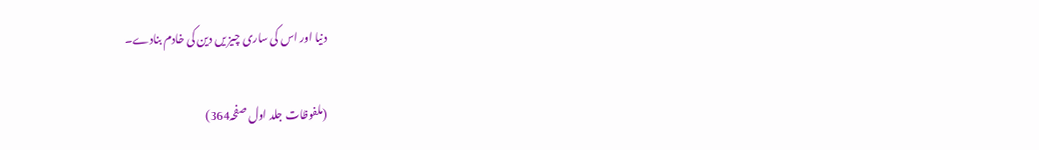دنیا اور اس کی ساری چیز یں دین کی خادم بنادے۔

(ملفوظات جلد اول صفحہ364)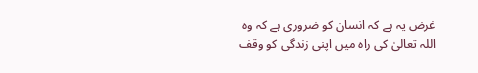غرض یہ ہے کہ انسان کو ضروری ہے کہ وہ اللہ تعالیٰ کی راہ میں اپنی زندگی کو وقف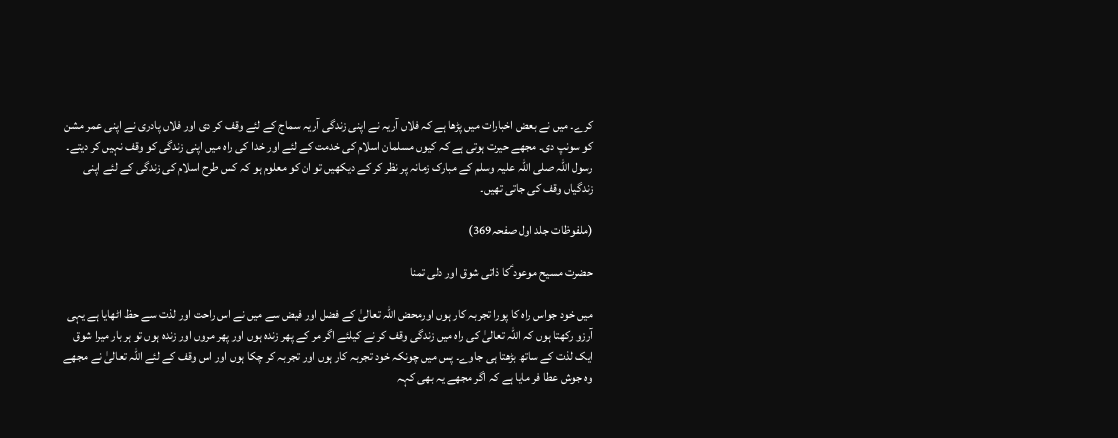کرے۔ میں نے بعض اخبارات میں پڑھا ہے کہ فلاں آریہ نے اپنی زندگی آریہ سماج کے لئے وقف کر دی اور فلاں پادری نے اپنی عمر مشن کو سونپ دی۔ مجھے حیرت ہوتی ہے کہ کیوں مسلمان اسلام کی خدمت کے لئے اور خدا کی راہ میں اپنی زندگی کو وقف نہیں کر دیتے۔ رسول اللہ صلی اللہ علیہ وسلم کے مبارک زمانہ پر نظر کر کے دیکھیں تو ان کو معلوم ہو کہ کس طرح اسلام کی زندگی کے لئے اپنی زندگیاں وقف کی جاتی تھیں۔

(ملفوظات جلد اول صفحہ369)

حضرت مسیح موعود ؑکا ذاتی شوق اور دلی تمنا

میں خود جواس راہ کا پورا تجربہ کار ہوں اورمحض اللہ تعالیٰ کے فضل اور فیض سے میں نے اس راحت اور لذت سے حظ اٹھایا ہے یہی آرزو رکھتا ہوں کہ اللہ تعالیٰ کی راہ میں زندگی وقف کر نے کیلئے اگر مر کے پھر زندہ ہوں اور پھر مروں اور زندہ ہوں تو ہر بار میرا شوق ایک لذت کے ساتھ بڑھتا ہی جاوے۔ پس میں چونکہ خود تجربہ کار ہوں اور تجربہ کر چکا ہوں اور اس وقف کے لئے اللہ تعالیٰ نے مجھے وہ جوش عطا فر مایا ہے کہ اگر مجھے یہ بھی کہہ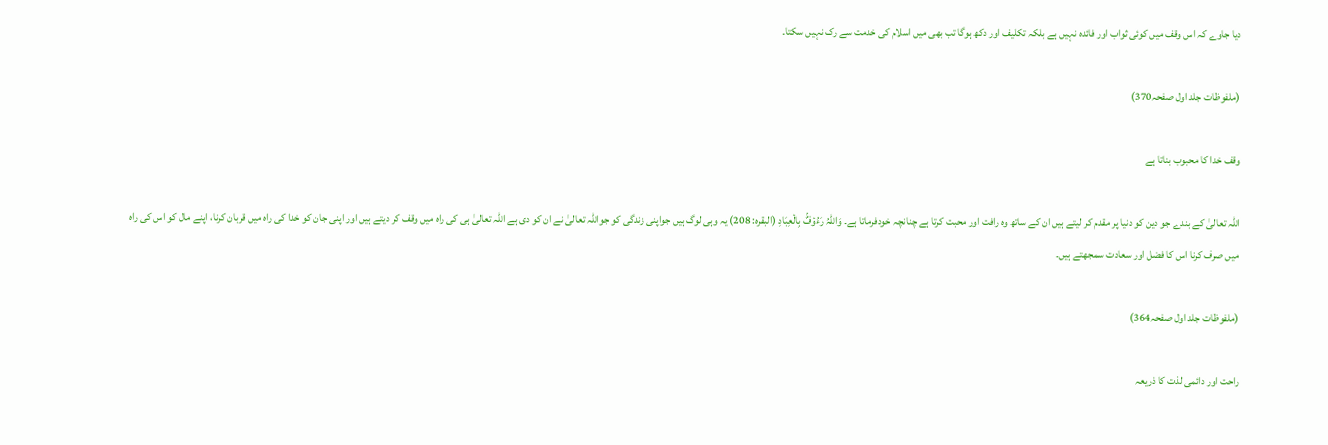دیا جاوے کہ اس وقف میں کوئی ثواب اور فائدہ نہیں ہے بلکہ تکلیف اور دکھ ہوگا تب بھی میں اسلام کی خدمت سے رک نہیں سکتا۔

(ملفوظات جلد اول صفحہ370)

وقف خدا کا محبوب بناتا ہے

اللہ تعالیٰ کے بندے جو دین کو دنیا پر مقدم کر لیتے ہیں ان کے ساتھ وہ رافت اور محبت کرتا ہے چنانچہ خودفرماتا ہے۔ وَاللّٰہُ رَءُوۡفٌۢ بِالۡعِبَادِ (البقرہ: 208) یہ وہی لوگ ہیں جواپنی زندگی کو جواللہ تعالیٰ نے ان کو دی ہے اللہ تعالیٰ ہی کی راہ میں وقف کر دیتے ہیں اور اپنی جان کو خدا کی راہ میں قربان کرنا، اپنے مال کو اس کی راہ میں صرف کرنا اس کا فضل اور سعادت سمجھتے ہیں۔

(ملفوظات جلد اول صفحہ364)

راحت اور دائمی لذت کا ذریعہ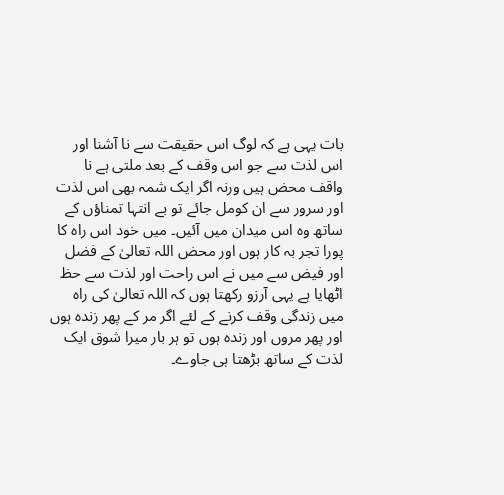بات یہی ہے کہ لوگ اس حقیقت سے نا آشنا اور اس لذت سے جو اس وقف کے بعد ملتی ہے نا واقف محض ہیں ورنہ اگر ایک شمہ بھی اس لذت اور سرور سے ان کومل جائے تو بے انتہا تمناؤں کے ساتھ وہ اس میدان میں آئیں۔ میں خود اس راہ کا پورا تجر بہ کار ہوں اور محض اللہ تعالیٰ کے فضل اور فیض سے میں نے اس راحت اور لذت سے حظ اٹھایا ہے یہی آرزو رکھتا ہوں کہ اللہ تعالیٰ کی راہ میں زندگی وقف کرنے کے لئے اگر مر کے پھر زندہ ہوں اور پھر مروں اور زندہ ہوں تو ہر بار میرا شوق ایک لذت کے ساتھ بڑھتا ہی جاوے۔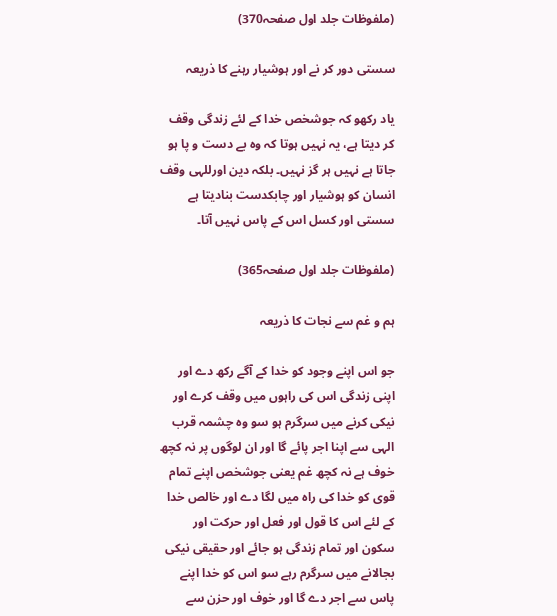(ملفوظات جلد اول صفحہ370)

سستی دور کر نے اور ہوشیار رہنے کا ذریعہ

یاد رکھو کہ جوشخص خدا کے لئے زندگی وقف کر دیتا ہے، یہ نہیں ہوتا کہ وہ بے دست و پا ہو جاتا ہے نہیں ہر گز نہیں۔ بلکہ دین اورللہی وقف انسان کو ہوشیار اور چابکدست بنادیتا ہے سستی اور کسل اس کے پاس نہیں آتا۔

(ملفوظات جلد اول صفحہ365)

ہم و غم سے نجات کا ذریعہ

جو اس اپنے وجود کو خدا کے آگے رکھ دے اور اپنی زندگی اس کی راہوں میں وقف کرے اور نیکی کرنے میں سرگرم ہو سو وہ چشمہ قرب الہی سے اپنا اجر پائے گا اور ان لوگوں پر نہ کچھ خوف ہے نہ کچھ غم یعنی جوشخص اپنے تمام قوی کو خدا کی راہ میں لگا دے اور خالص خدا کے لئے اس کا قول اور فعل اور حرکت اور سکون اور تمام زندگی ہو جائے اور حقیقی نیکی بجالانے میں سرگرم رہے سو اس کو خدا اپنے پاس سے اجر دے گا اور خوف اور حزن سے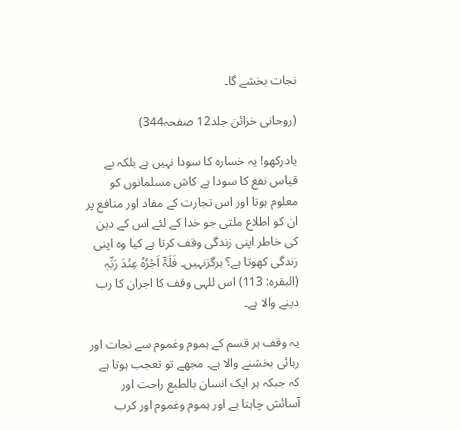نجات بخشے گا۔

(روحانی خزائن جلد12 صفحہ344)

یادرکھو! یہ خسارہ کا سودا نہیں ہے بلکہ بے قیاس نفع کا سودا ہے کاش مسلمانوں کو معلوم ہوتا اور اس تجارت کے مفاد اور منافع پر ان کو اطلاع ملتی جو خدا کے لئے اس کے دین کی خاطر اپنی زندگی وقف کرتا ہے کیا وہ اپنی زندگی کھوتا ہے؟ ہرگزنہیں۔ فَلَہٗۤ اَجۡرُہٗ عِنۡدَ رَبِّہٖ (البقرہ: 113) اس للہی وقف کا اجران کا رب دینے والا ہے۔

یہ وقف ہر قسم کے ہموم وغموم سے نجات اور رہائی بخشنے والا ہے۔ مجھے تو تعجب ہوتا ہے کہ جبکہ ہر ایک انسان بالطبع راحت اور آسائش چاہتا ہے اور ہموم وغموم اور کرب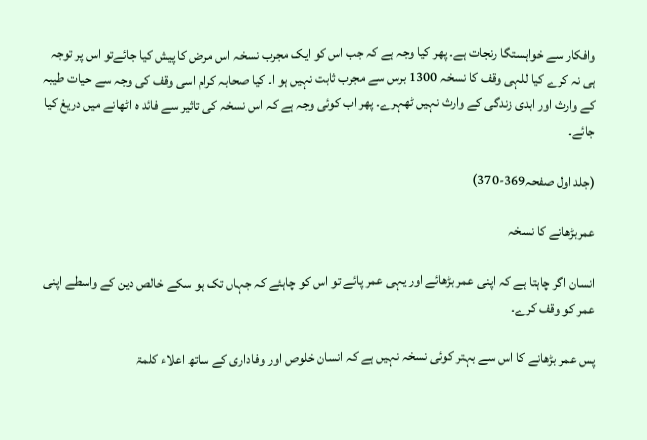وافکار سے خواہستگا رنجات ہے۔ پھر کیا وجہ ہے کہ جب اس کو ایک مجرب نسخہ اس مرض کا پیش کیا جائےتو اس پر توجہ ہی نہ کرے کیا للہی وقف کا نسخہ 1300 برس سے مجرب ثابت نہیں ہو ا۔ کیا صحابہ کرام اسی وقف کی وجہ سے حیات طیبہ کے وارث اور ابدی زندگی کے وارث نہیں ٹھہرے۔ پھر اب کوئی وجہ ہے کہ اس نسخہ کی تاثیر سے فائد ہ اٹھانے میں دریغ کیا جائے۔

(جلد اول صفحہ369-370)

عمربڑھانے کا نسخہ

انسان اگر چاہتا ہے کہ اپنی عمر بڑھائے اور یہی عمر پائے تو اس کو چاہئے کہ جہاں تک ہو سکے خالص دین کے واسطے اپنی عمر کو وقف کرے۔

پس عمر بڑھانے کا اس سے بہتر کوئی نسخہ نہیں ہے کہ انسان خلوص اور وفاداری کے ساتھ اعلاء کلمۃ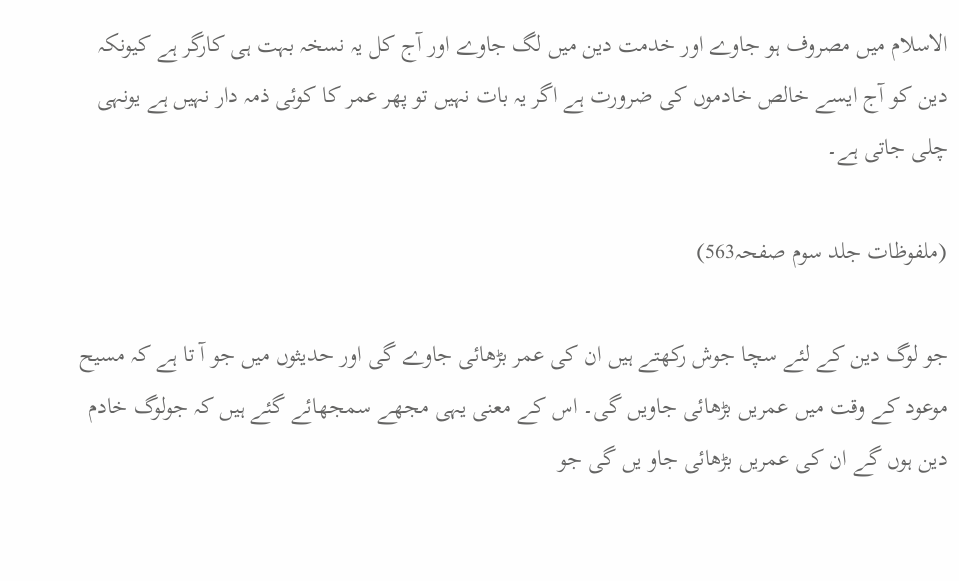الاسلام میں مصروف ہو جاوے اور خدمت دین میں لگ جاوے اور آج کل یہ نسخہ بہت ہی کارگر ہے کیونکہ دین کو آج ایسے خالص خادموں کی ضرورت ہے اگر یہ بات نہیں تو پھر عمر کا کوئی ذمہ دار نہیں ہے یونہی چلی جاتی ہے۔

(ملفوظات جلد سوم صفحہ563)

جو لوگ دین کے لئے سچا جوش رکھتے ہیں ان کی عمر بڑھائی جاوے گی اور حدیثوں میں جو آ تا ہے کہ مسیح موعود کے وقت میں عمریں بڑھائی جاویں گی۔ اس کے معنی یہی مجھے سمجھائے گئے ہیں کہ جولوگ خادم دین ہوں گے ان کی عمریں بڑھائی جاو یں گی جو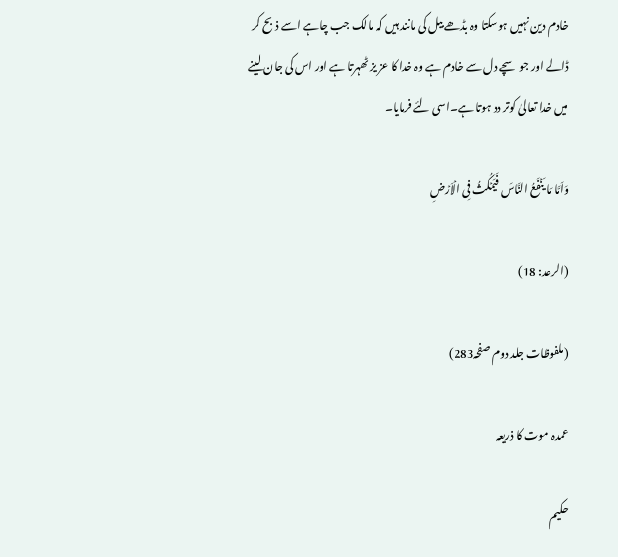خادم دین نہیں ہوسکتا وہ بڈھے بیل کی مانند ہیں کہ مالک جب چاہے اسے ذبح کر ڈالے اور جو سچے دل سے خادم ہے وہ خدا کا عز یز ٹھہرتا ہے اور اس کی جان لینے میں خدا تعالیٰ کوتر دد ہوتا ہے۔اسی لئے فرمایا۔

وَاَمَّا مَا یَنۡفَعُ النَّاسَ فَیَمۡکُثُ فِی الۡاَرۡضِ

(الرعد: 18)

(ملفوظات جلد دوم صفحہ283)

عمدہ موت کا ذریعہ

حکیم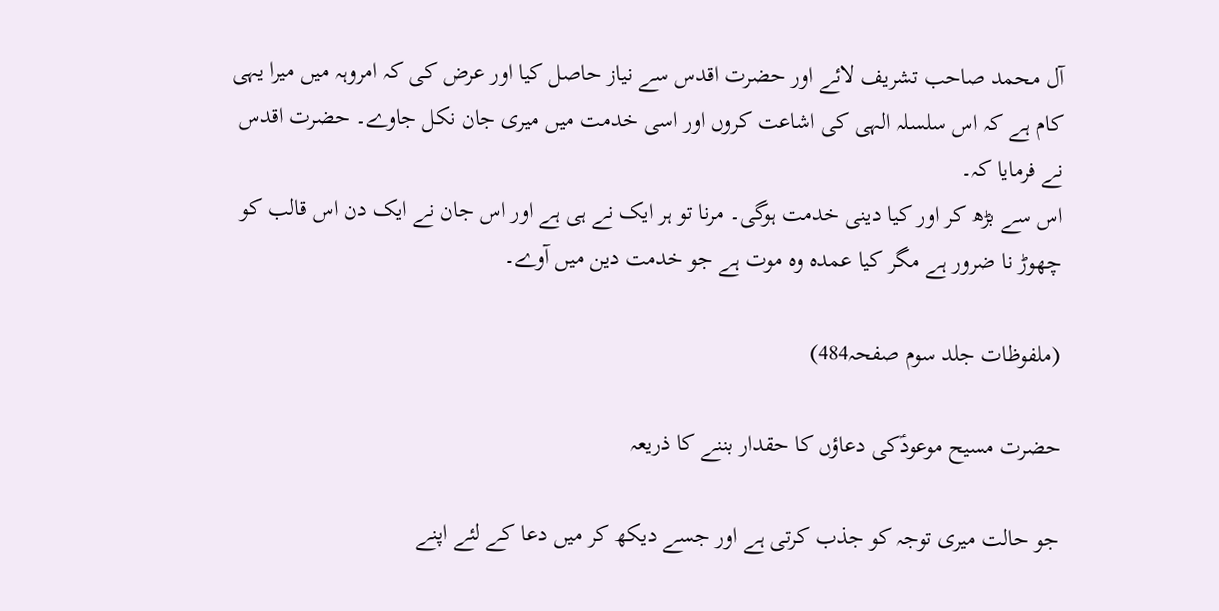آل محمد صاحب تشریف لائے اور حضرت اقدس سے نیاز حاصل کیا اور عرض کی کہ امروہہ میں میرا یہی کام ہے کہ اس سلسلہ الہی کی اشاعت کروں اور اسی خدمت میں میری جان نکل جاوے۔ حضرت اقدس نے فرمایا کہ۔
اس سے بڑھ کر اور کیا دینی خدمت ہوگی۔ مرنا تو ہر ایک نے ہی ہے اور اس جان نے ایک دن اس قالب کو چھوڑ نا ضرور ہے مگر کیا عمدہ وہ موت ہے جو خدمت دین میں آوے۔

(ملفوظات جلد سوم صفحہ484)

حضرت مسیح موعودؑکی دعاؤں کا حقدار بننے کا ذریعہ

جو حالت میری توجہ کو جذب کرتی ہے اور جسے دیکھ کر میں دعا کے لئے اپنے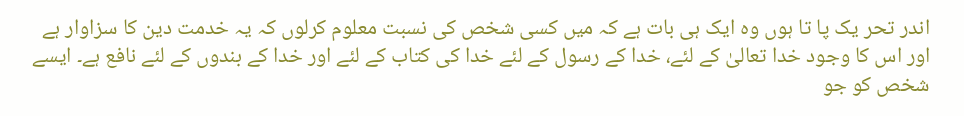اندر تحر یک پا تا ہوں وہ ایک ہی بات ہے کہ میں کسی شخص کی نسبت معلوم کرلوں کہ یہ خدمت دین کا سزاوار ہے اور اس کا وجود خدا تعالیٰ کے لئے، خدا کے رسول کے لئے خدا کی کتاب کے لئے اور خدا کے بندوں کے لئے نافع ہے۔ ایسے شخص کو جو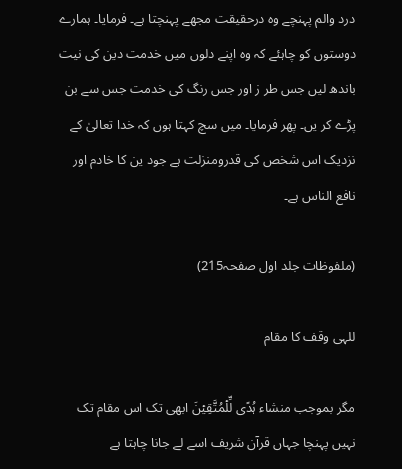درد والم پہنچے وہ درحقیقت مجھے پہنچتا ہے۔ فرمایا۔ ہمارے دوستوں کو چاہئے کہ وہ اپنے دلوں میں خدمت دین کی نیت باندھ لیں جس طر ز اور جس رنگ کی خدمت جس سے بن پڑے کر یں۔ پھر فرمایا۔ میں سچ کہتا ہوں کہ خدا تعالیٰ کے نزدیک اس شخص کی قدرومنزلت ہے جود ین کا خادم اور نافع الناس ہے۔

(ملفوظات جلد اول صفحہ215)

للہی وقف کا مقام

مگر بموجب منشاء ہُدًی لِّلۡمُتَّقِیۡنَ ابھی تک اس مقام تک نہیں پہنچا جہاں قرآن شریف اسے لے جانا چاہتا ہے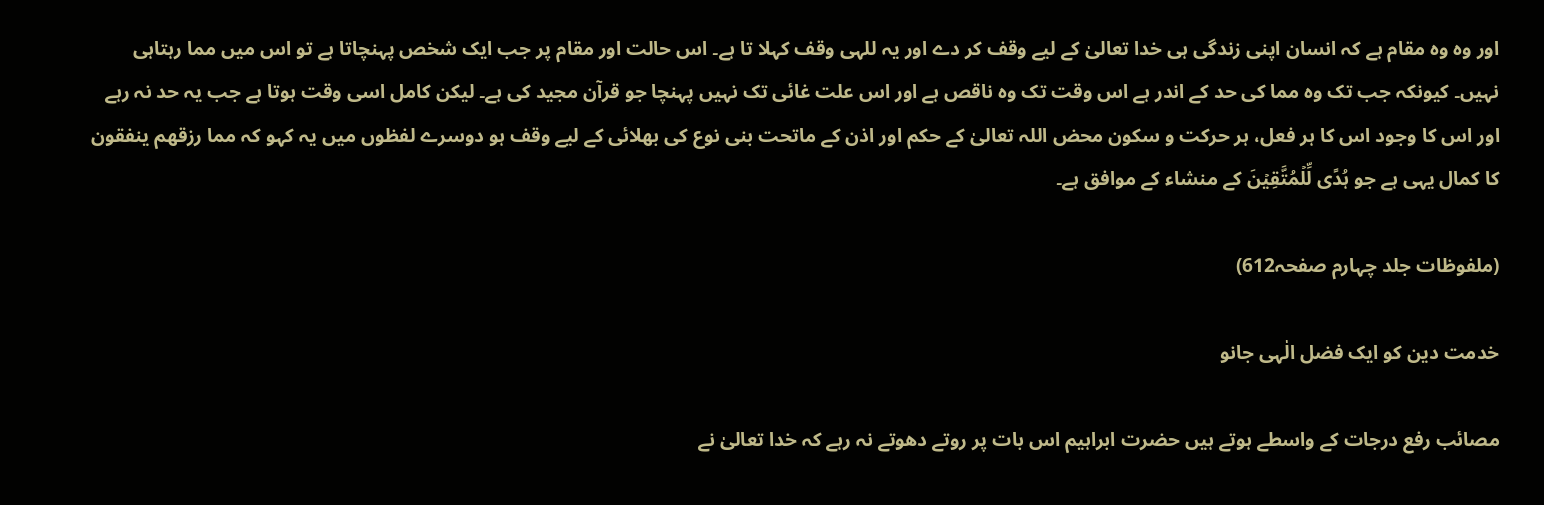اور وہ وہ مقام ہے کہ انسان اپنی زندگی ہی خدا تعالیٰ کے لیے وقف کر دے اور یہ للہی وقف کہلا تا ہے۔ اس حالت اور مقام پر جب ایک شخص پہنچاتا ہے تو اس میں مما رہتاہی نہیں۔ کیونکہ جب تک وہ مما کی حد کے اندر ہے اس وقت تک وہ ناقص ہے اور اس علت غائی تک نہیں پہنچا جو قرآن مجید کی ہے۔ لیکن کامل اسی وقت ہوتا ہے جب یہ حد نہ رہے اور اس کا وجود اس کا ہر فعل، ہر حرکت و سکون محض اللہ تعالیٰ کے حکم اور اذن کے ماتحت بنی نوع کی بھلائی کے لیے وقف ہو دوسرے لفظوں میں یہ کہو کہ مما رزقهم ينفقون کا کمال یہی ہے جو ہُدًی لِّلۡمُتَّقِیۡنَ کے منشاء کے موافق ہے۔

(ملفوظات جلد چہارم صفحہ612)

خدمت دین کو ایک فضل الٰہی جانو

مصائب رفع درجات کے واسطے ہوتے ہیں حضرت ابراہیم اس بات پر روتے دھوتے نہ رہے کہ خدا تعالیٰ نے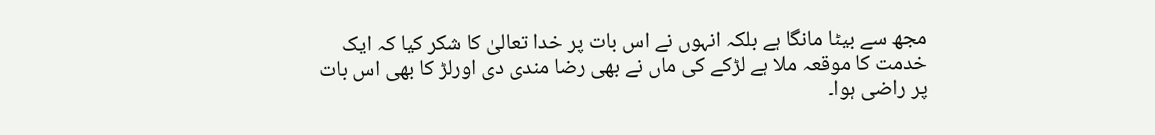مجھ سے بیٹا مانگا ہے بلکہ انہوں نے اس بات پر خدا تعالیٰ کا شکر کیا کہ ایک خدمت کا موقعہ ملا ہے لڑکے کی ماں نے بھی رضا مندی دی اورلڑ کا بھی اس بات پر راضی ہوا۔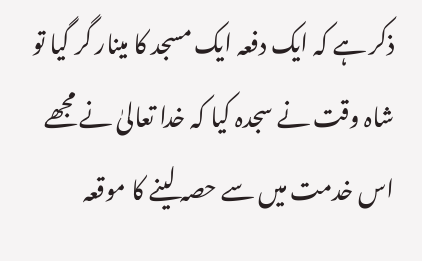ذکر ہے کہ ایک دفعہ ایک مسجد کا مینار گر گیا تو شاہ وقت نے سجدہ کیا کہ خدا تعالیٰ نے مجھے اس خدمت میں سے حصہ لینے کا موقعہ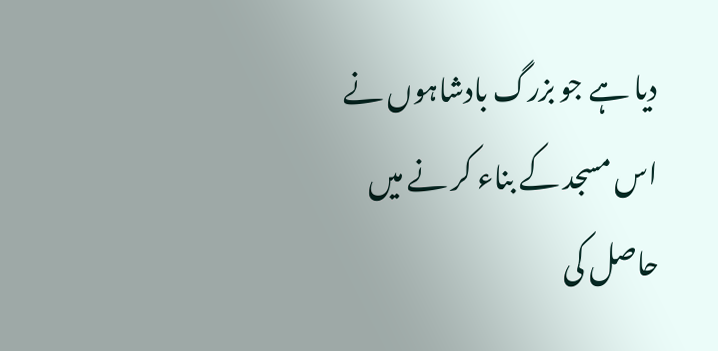دیا ہے جو بزرگ بادشاہوں نے اس مسجد کے بناء کر نے میں حاصل کی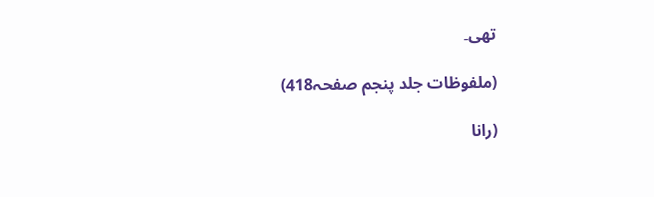تھی۔

(ملفوظات جلد پنجم صفحہ418)

(رانا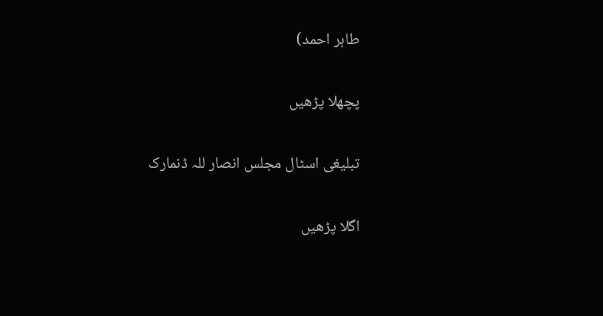طاہر احمد)

پچھلا پڑھیں

تبلیغی اسٹال مجلس انصار للہ ڈنمارک

اگلا پڑھیں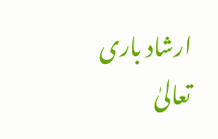ارشاد باری تعالیٰ